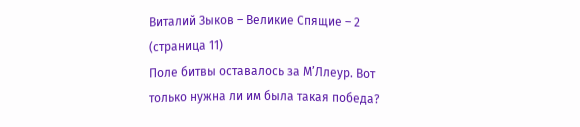Виталий Зыков – Великие Спящие – 2 (страница 11)
Поле битвы оставалось за М’Ллеур. Вот только нужна ли им была такая победа?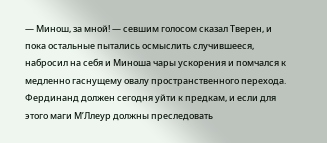— Минош, за мной! — севшим голосом сказал Тверен, и пока остальные пытались осмыслить случившееся, набросил на себя и Миноша чары ускорения и помчался к медленно гаснущему овалу пространственного перехода.
Фердинанд должен сегодня уйти к предкам, и если для этого маги М’Ллеур должны преследовать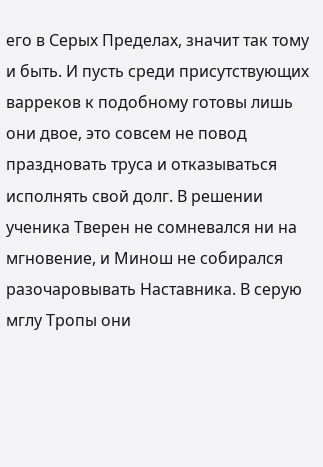его в Серых Пределах, значит так тому и быть. И пусть среди присутствующих варреков к подобному готовы лишь они двое, это совсем не повод праздновать труса и отказываться исполнять свой долг. В решении ученика Тверен не сомневался ни на мгновение, и Минош не собирался разочаровывать Наставника. В серую мглу Тропы они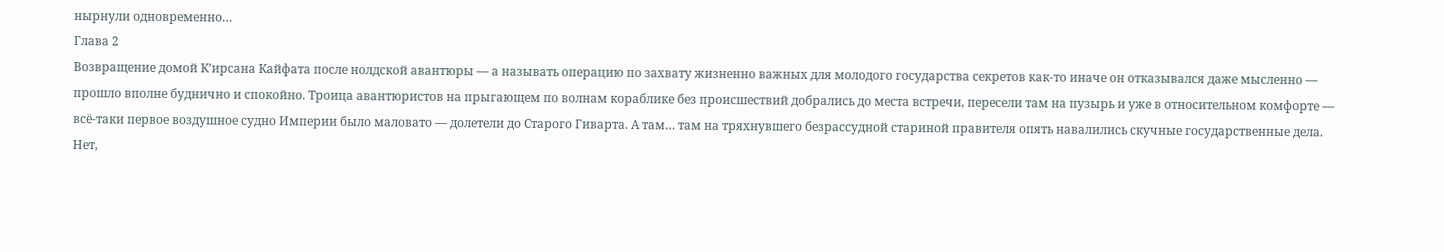нырнули одновременно…
Глава 2
Возвращение домой К’ирсана Кайфата после нолдской авантюры — а называть операцию по захвату жизненно важных для молодого государства секретов как-то иначе он отказывался даже мысленно — прошло вполне буднично и спокойно. Троица авантюристов на прыгающем по волнам кораблике без происшествий добрались до места встречи, пересели там на пузырь и уже в относительном комфорте — всё-таки первое воздушное судно Империи было маловато — долетели до Старого Гиварта. А там… там на тряхнувшего безрассудной стариной правителя опять навалились скучные государственные дела.
Нет,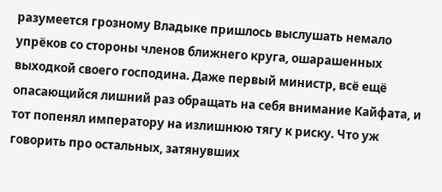разумеется грозному Владыке пришлось выслушать немало упрёков со стороны членов ближнего круга, ошарашенных выходкой своего господина. Даже первый министр, всё ещё опасающийся лишний раз обращать на себя внимание Кайфата, и тот попенял императору на излишнюю тягу к риску. Что уж говорить про остальных, затянувших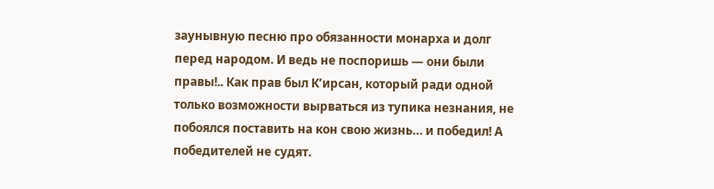заунывную песню про обязанности монарха и долг перед народом. И ведь не поспоришь — они были правы!.. Как прав был К’ирсан, который ради одной только возможности вырваться из тупика незнания, не побоялся поставить на кон свою жизнь… и победил! А победителей не судят.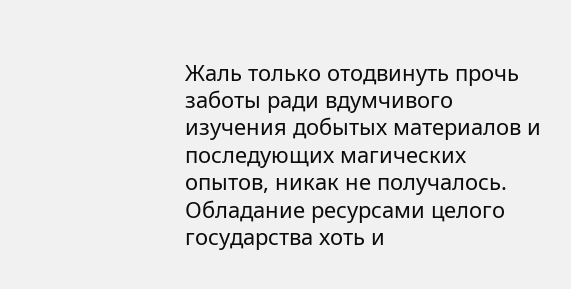Жаль только отодвинуть прочь заботы ради вдумчивого изучения добытых материалов и последующих магических опытов, никак не получалось. Обладание ресурсами целого государства хоть и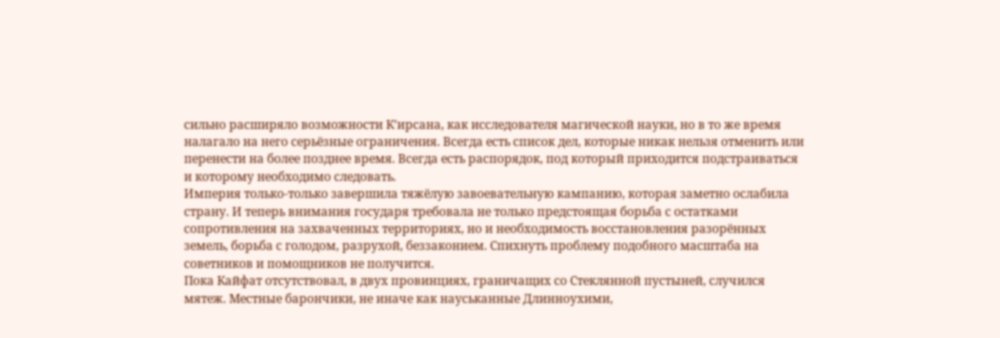сильно расширяло возможности К’ирсана, как исследователя магической науки, но в то же время налагало на него серьёзные ограничения. Всегда есть список дел, которые никак нельзя отменить или перенести на более позднее время. Всегда есть распорядок, под который приходится подстраиваться и которому необходимо следовать.
Империя только-только завершила тяжёлую завоевательную кампанию, которая заметно ослабила страну. И теперь внимания государя требовала не только предстоящая борьба с остатками сопротивления на захваченных территориях, но и необходимость восстановления разорённых земель, борьба с голодом, разрухой, беззаконием. Спихнуть проблему подобного масштаба на советников и помощников не получится.
Пока Кайфат отсутствовал, в двух провинциях, граничащих со Стеклянной пустыней, случился мятеж. Местные барончики, не иначе как науськанные Длинноухими,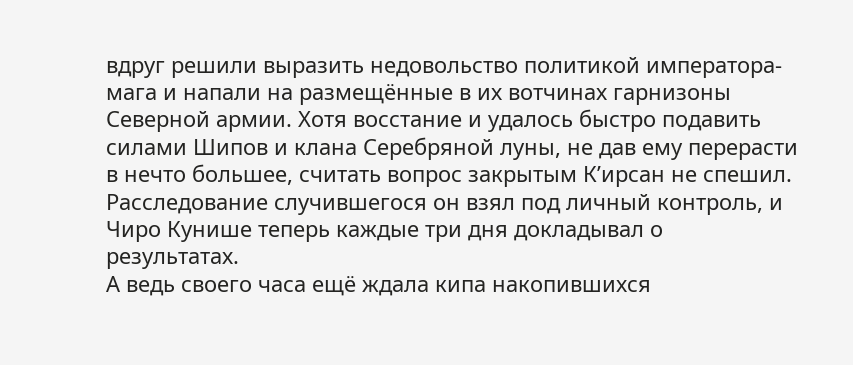вдруг решили выразить недовольство политикой императора-мага и напали на размещённые в их вотчинах гарнизоны Северной армии. Хотя восстание и удалось быстро подавить силами Шипов и клана Серебряной луны, не дав ему перерасти в нечто большее, считать вопрос закрытым К’ирсан не спешил. Расследование случившегося он взял под личный контроль, и Чиро Кунише теперь каждые три дня докладывал о результатах.
А ведь своего часа ещё ждала кипа накопившихся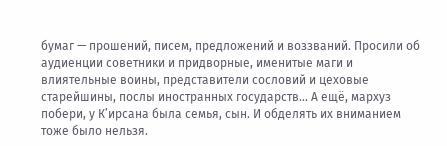бумаг — прошений, писем, предложений и воззваний. Просили об аудиенции советники и придворные, именитые маги и влиятельные воины, представители сословий и цеховые старейшины, послы иностранных государств… А ещё, мархуз побери, у К’ирсана была семья, сын. И обделять их вниманием тоже было нельзя.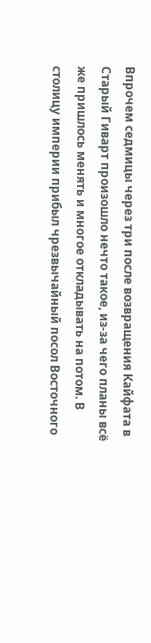Впрочем седмицы через три после возвращения Кайфата в Старый Гиварт произошло нечто такое, из-за чего планы всё же пришлось менять и многое откладывать на потом. В столицу империи прибыл чрезвычайный посол Восточного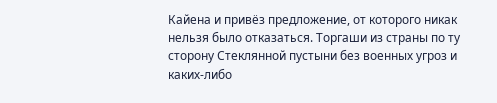Кайена и привёз предложение, от которого никак нельзя было отказаться. Торгаши из страны по ту сторону Стеклянной пустыни без военных угроз и каких-либо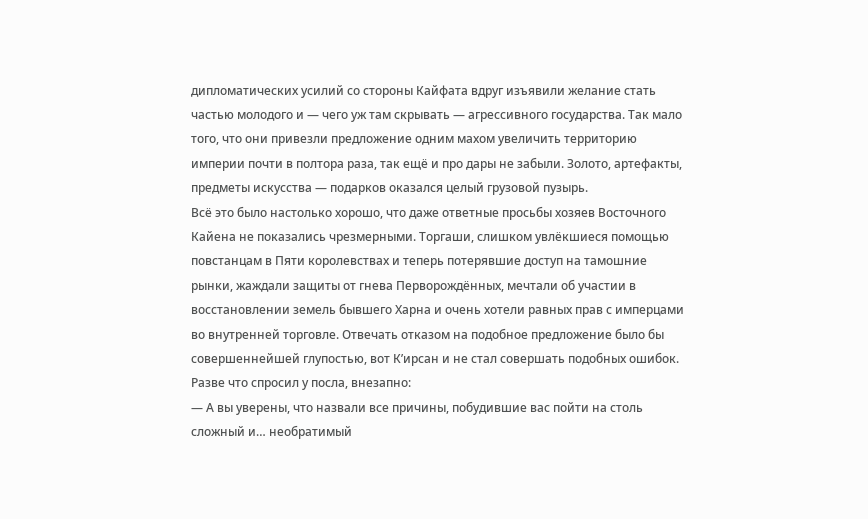дипломатических усилий со стороны Кайфата вдруг изъявили желание стать частью молодого и — чего уж там скрывать — агрессивного государства. Так мало того, что они привезли предложение одним махом увеличить территорию империи почти в полтора раза, так ещё и про дары не забыли. Золото, артефакты, предметы искусства — подарков оказался целый грузовой пузырь.
Всё это было настолько хорошо, что даже ответные просьбы хозяев Восточного Кайена не показались чрезмерными. Торгаши, слишком увлёкшиеся помощью повстанцам в Пяти королевствах и теперь потерявшие доступ на тамошние рынки, жаждали защиты от гнева Перворождённых, мечтали об участии в восстановлении земель бывшего Харна и очень хотели равных прав с имперцами во внутренней торговле. Отвечать отказом на подобное предложение было бы совершеннейшей глупостью, вот К’ирсан и не стал совершать подобных ошибок.
Разве что спросил у посла, внезапно:
— А вы уверены, что назвали все причины, побудившие вас пойти на столь сложный и… необратимый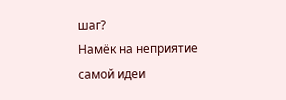шаг?
Намёк на неприятие самой идеи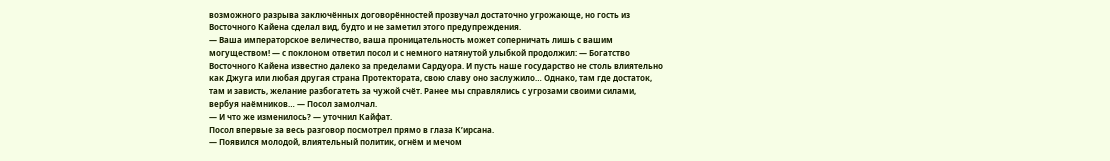возможного разрыва заключённых договорённостей прозвучал достаточно угрожающе, но гость из Восточного Кайена сделал вид, будто и не заметил этого предупреждения.
— Ваша императорское величество, ваша проницательность может соперничать лишь с вашим могуществом! — с поклоном ответил посол и с немного натянутой улыбкой продолжил: — Богатство Восточного Кайена известно далеко за пределами Сардуора. И пусть наше государство не столь влиятельно как Джуга или любая другая страна Протектората, свою славу оно заслужило… Однако, там где достаток, там и зависть, желание разбогатеть за чужой счёт. Ранее мы справлялись с угрозами своими силами, вербуя наёмников… — Посол замолчал.
— И что же изменилось? — уточнил Кайфат.
Посол впервые за весь разговор посмотрел прямо в глаза К’ирсана.
— Появился молодой, влиятельный политик, огнём и мечом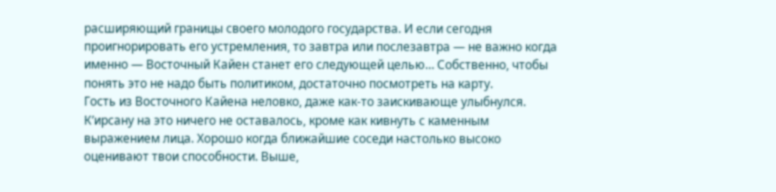расширяющий границы своего молодого государства. И если сегодня проигнорировать его устремления, то завтра или послезавтра — не важно когда именно — Восточный Кайен станет его следующей целью… Собственно, чтобы понять это не надо быть политиком, достаточно посмотреть на карту.
Гость из Восточного Кайена неловко, даже как-то заискивающе улыбнулся.
К’ирсану на это ничего не оставалось, кроме как кивнуть с каменным выражением лица. Хорошо когда ближайшие соседи настолько высоко оценивают твои способности. Выше,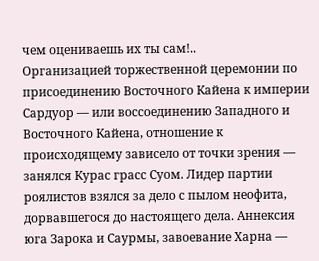чем оцениваешь их ты сам!..
Организацией торжественной церемонии по присоединению Восточного Кайена к империи Сардуор — или воссоединению Западного и Восточного Кайена, отношение к происходящему зависело от точки зрения — занялся Курас грасс Суом. Лидер партии роялистов взялся за дело с пылом неофита, дорвавшегося до настоящего дела. Аннексия юга Зарока и Саурмы, завоевание Харна —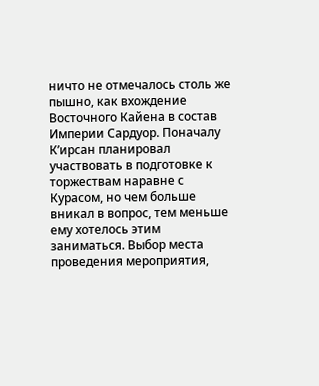ничто не отмечалось столь же пышно, как вхождение Восточного Кайена в состав Империи Сардуор. Поначалу К’ирсан планировал участвовать в подготовке к торжествам наравне с Курасом, но чем больше вникал в вопрос, тем меньше ему хотелось этим заниматься. Выбор места проведения мероприятия,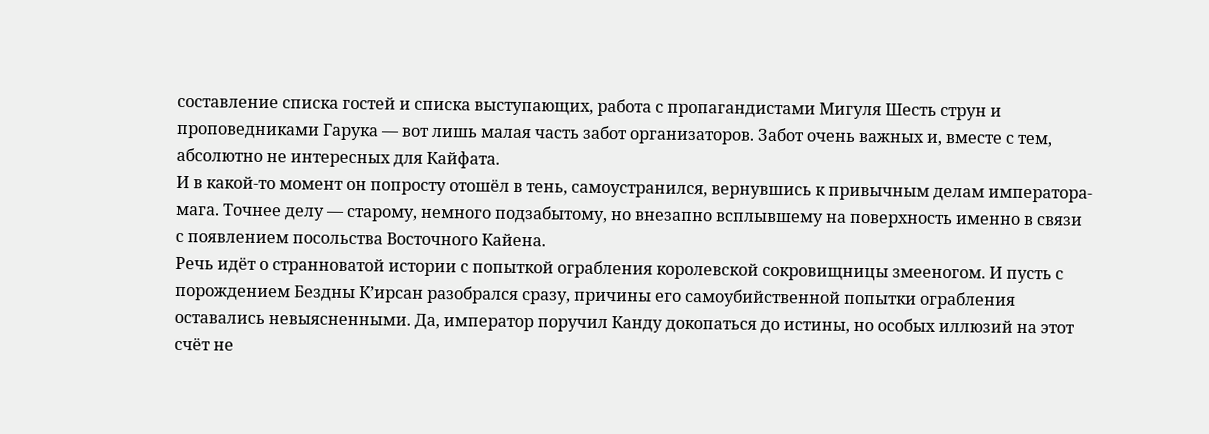составление списка гостей и списка выступающих, работа с пропагандистами Мигуля Шесть струн и проповедниками Гарука — вот лишь малая часть забот организаторов. Забот очень важных и, вместе с тем, абсолютно не интересных для Кайфата.
И в какой-то момент он попросту отошёл в тень, самоустранился, вернувшись к привычным делам императора-мага. Точнее делу — старому, немного подзабытому, но внезапно всплывшему на поверхность именно в связи с появлением посольства Восточного Кайена.
Речь идёт о странноватой истории с попыткой ограбления королевской сокровищницы змееногом. И пусть с порождением Бездны К’ирсан разобрался сразу, причины его самоубийственной попытки ограбления оставались невыясненными. Да, император поручил Канду докопаться до истины, но особых иллюзий на этот счёт не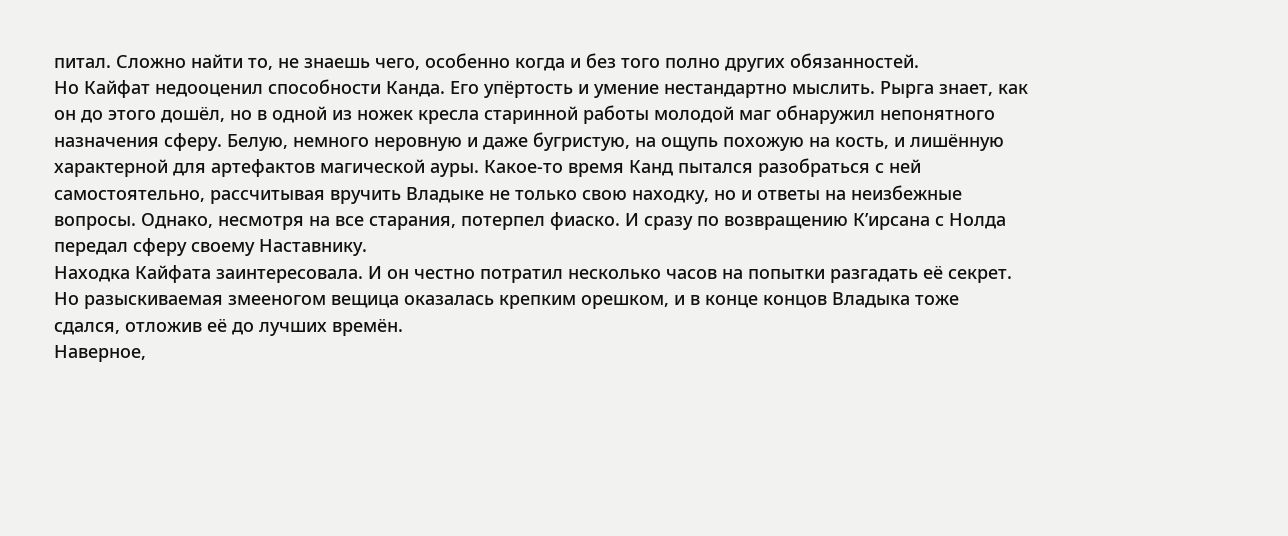питал. Сложно найти то, не знаешь чего, особенно когда и без того полно других обязанностей.
Но Кайфат недооценил способности Канда. Его упёртость и умение нестандартно мыслить. Рырга знает, как он до этого дошёл, но в одной из ножек кресла старинной работы молодой маг обнаружил непонятного назначения сферу. Белую, немного неровную и даже бугристую, на ощупь похожую на кость, и лишённую характерной для артефактов магической ауры. Какое-то время Канд пытался разобраться с ней самостоятельно, рассчитывая вручить Владыке не только свою находку, но и ответы на неизбежные вопросы. Однако, несмотря на все старания, потерпел фиаско. И сразу по возвращению К’ирсана с Нолда передал сферу своему Наставнику.
Находка Кайфата заинтересовала. И он честно потратил несколько часов на попытки разгадать её секрет. Но разыскиваемая змееногом вещица оказалась крепким орешком, и в конце концов Владыка тоже сдался, отложив её до лучших времён.
Наверное,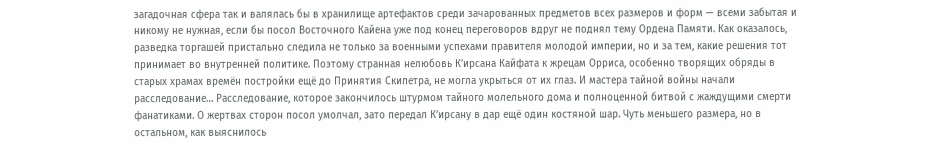загадочная сфера так и валялась бы в хранилище артефактов среди зачарованных предметов всех размеров и форм — всеми забытая и никому не нужная, если бы посол Восточного Кайена уже под конец переговоров вдруг не поднял тему Ордена Памяти. Как оказалось, разведка торгашей пристально следила не только за военными успехами правителя молодой империи, но и за тем, какие решения тот принимает во внутренней политике. Поэтому странная нелюбовь К’ирсана Кайфата к жрецам Орриса, особенно творящих обряды в старых храмах времён постройки ещё до Принятия Скипетра, не могла укрыться от их глаз. И мастера тайной войны начали расследование… Расследование, которое закончилось штурмом тайного молельного дома и полноценной битвой с жаждущими смерти фанатиками. О жертвах сторон посол умолчал, зато передал К’ирсану в дар ещё один костяной шар. Чуть меньшего размера, но в остальном, как выяснилось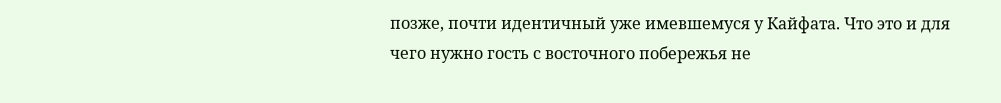позже, почти идентичный уже имевшемуся у Кайфата. Что это и для чего нужно гость с восточного побережья не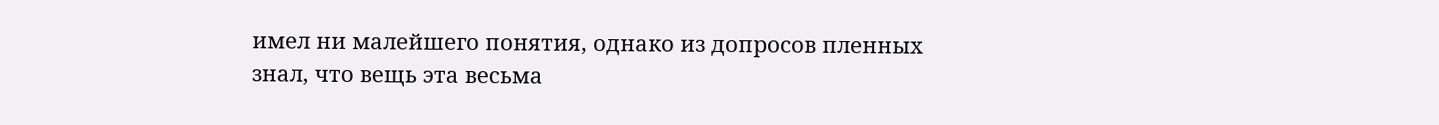имел ни малейшего понятия, однако из допросов пленных знал, что вещь эта весьма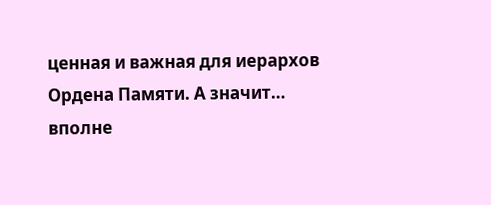ценная и важная для иерархов Ордена Памяти. А значит… вполне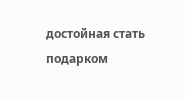достойная стать подарком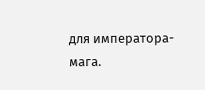для императора-мага.